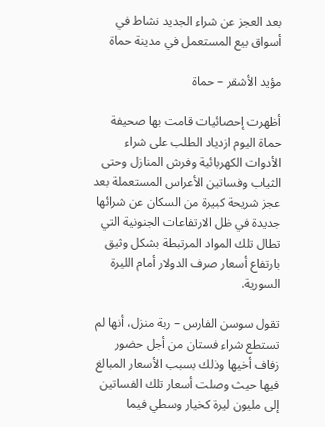بعد العجز عن شراء الجديد نشاط في أسواق بيع المستعمل في مدينة حماة

مؤيد الأشقر – حماة

أظهرت إحصائيات قامت بها صحيفة حماة اليوم ازدياد الطلب على شراء الأدوات الكهربائية وفرش المنازل وحتى الثياب وفساتين الأعراس المستعملة بعد عجز شريحة كبيرة من السكان عن شرائها جديدة في ظل الارتفاعات الجنونية التي تطال تلك المواد المرتبطة بشكل وثيق بارتفاع أسعار صرف الدولار أمام الليرة السورية.

تقول سوسن الفارس – ربة منزل، أنها لم تستطع شراء فستان من أجل حضور زفاف أخيها وذلك بسبب الأسعار المبالغ فيها حيث وصلت أسعار تلك الفساتين إلى مليون ليرة كخيار وسطي فيما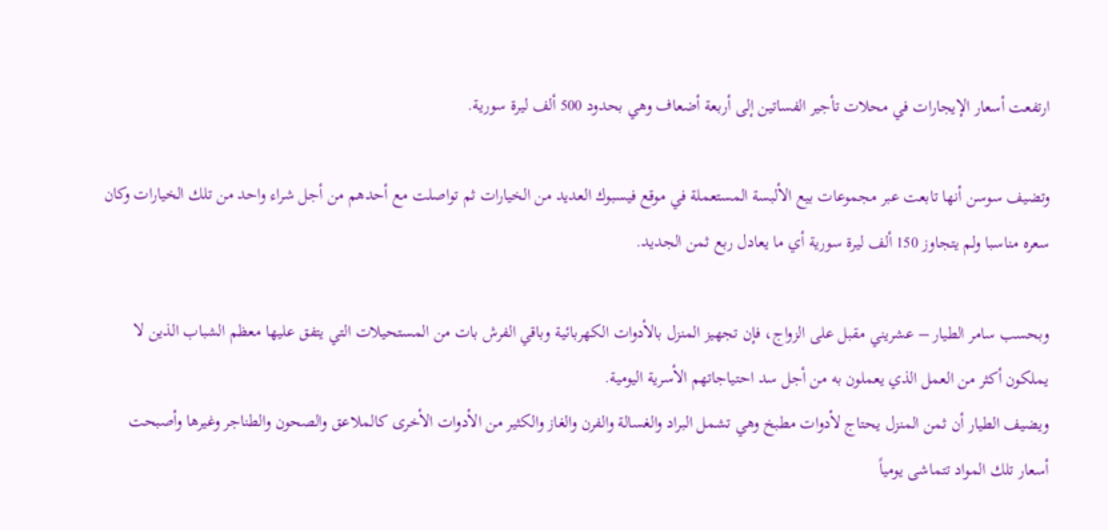ارتفعت أسعار الإيجارات في محلات تأجير الفساتين إلى أربعة أضعاف وهي بحدود 500 ألف ليرة سورية.

وتضيف سوسن أنها تابعت عبر مجموعات بيع الألبسة المستعملة في موقع فيسبوك العديد من الخيارات ثم تواصلت مع أحدهم من أجل شراء واحد من تلك الخيارات وكان سعره مناسبا ولم يتجاوز 150 ألف ليرة سورية أي ما يعادل ربع ثمن الجديد.

وبحسب سامر الطيار – عشريني مقبل على الزواج، فإن تجهيز المنزل بالأدوات الكهربائية وباقي الفرش بات من المستحيلات التي يتفق عليها معظم الشباب الذين لا يملكون أكثر من العمل الذي يعملون به من أجل سد احتياجاتهم الأسرية اليومية.
ويضيف الطيار أن ثمن المنزل يحتاج لأدوات مطبخ وهي تشمل البراد والغسالة والفرن والغاز والكثير من الأدوات الأخرى كالملاعق والصحون والطناجر وغيرها وأصبحت أسعار تلك المواد تتماشى يومياً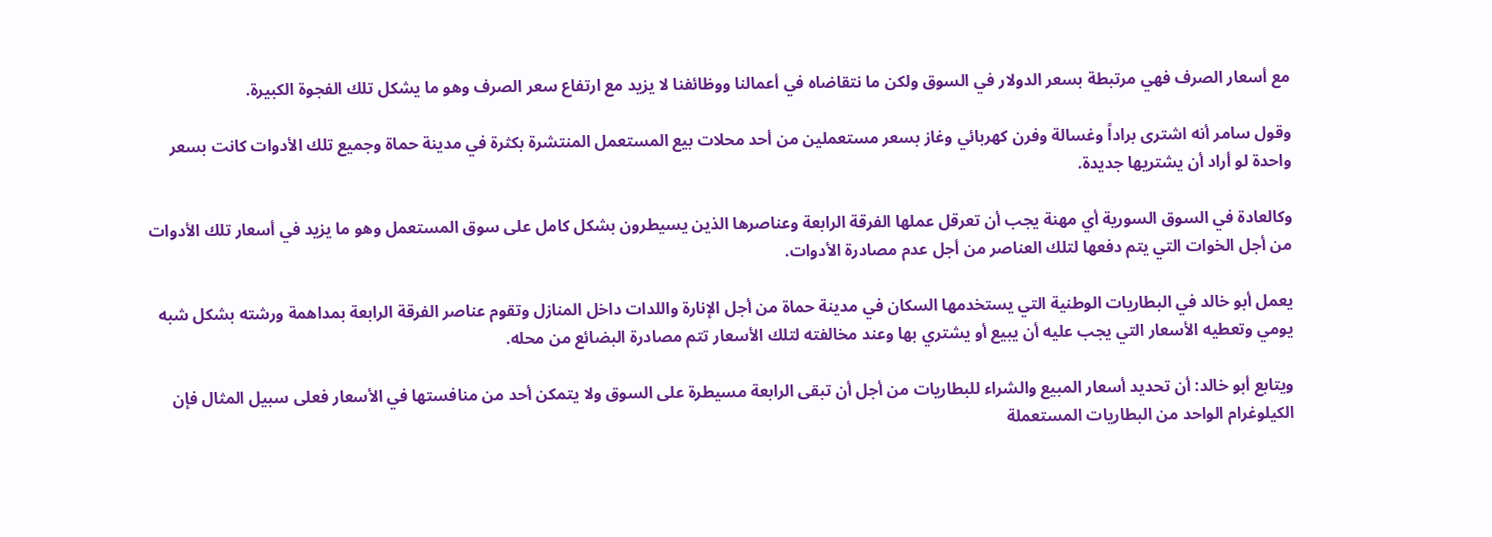مع أسعار الصرف فهي مرتبطة بسعر الدولار في السوق ولكن ما نتقاضاه في أعمالنا ووظائفنا لا يزيد مع ارتفاع سعر الصرف وهو ما يشكل تلك الفجوة الكبيرة.

وقول سامر أنه اشترى براداً وغسالة وفرن كهربائي وغاز بسعر مستعملين من أحد محلات بيع المستعمل المنتشرة بكثرة في مدينة حماة وجميع تلك الأدوات كانت بسعر واحدة لو أراد أن يشتريها جديدة.

وكالعادة في السوق السورية أي مهنة يجب أن تعرقل عملها الفرقة الرابعة وعناصرها الذين يسيطرون بشكل كامل على سوق المستعمل وهو ما يزيد في أسعار تلك الأدوات من أجل الخوات التي يتم دفعها لتلك العناصر من أجل عدم مصادرة الأدوات.

يعمل أبو خالد في البطاريات الوطنية التي يستخدمها السكان في مدينة حماة من أجل الإنارة واللدات داخل المنازل وتقوم عناصر الفرقة الرابعة بمداهمة ورشته بشكل شبه يومي وتعطيه الأسعار التي يجب عليه أن يبيع أو يشتري بها وعند مخالفته لتلك الأسعار تتم مصادرة البضائع من محله.

ويتابع أبو خالد: أن تحديد أسعار المبيع والشراء للبطاريات من أجل أن تبقى الرابعة مسيطرة على السوق ولا يتمكن أحد من منافستها في الأسعار فعلى سبيل المثال فإن الكيلوغرام الواحد من البطاريات المستعملة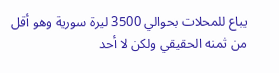يباع للمحلات بحوالي 3500 ليرة سورية وهو أقل من ثمنه الحقيقي ولكن لا أحد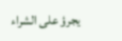يجرؤ على الشراء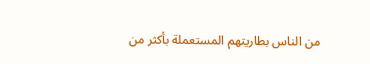من الناس بطاريتهم المستعملة بأكثر من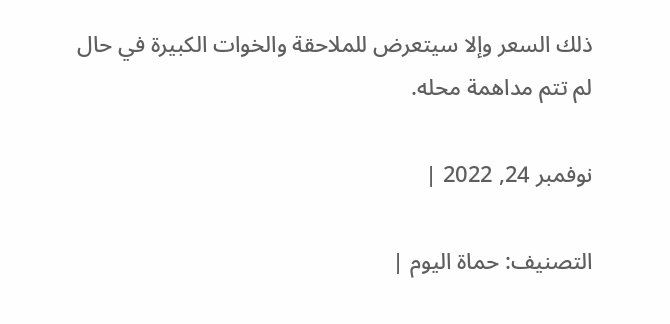ذلك السعر وإلا سيتعرض للملاحقة والخوات الكبيرة في حال لم تتم مداهمة محله.

نوفمبر 24, 2022 |

التصنيف: حماة اليوم |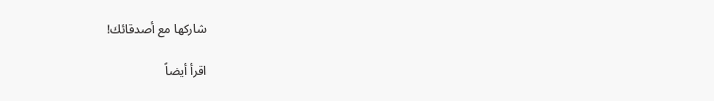شاركها مع أصدقائك!

اقرأ أيضاً